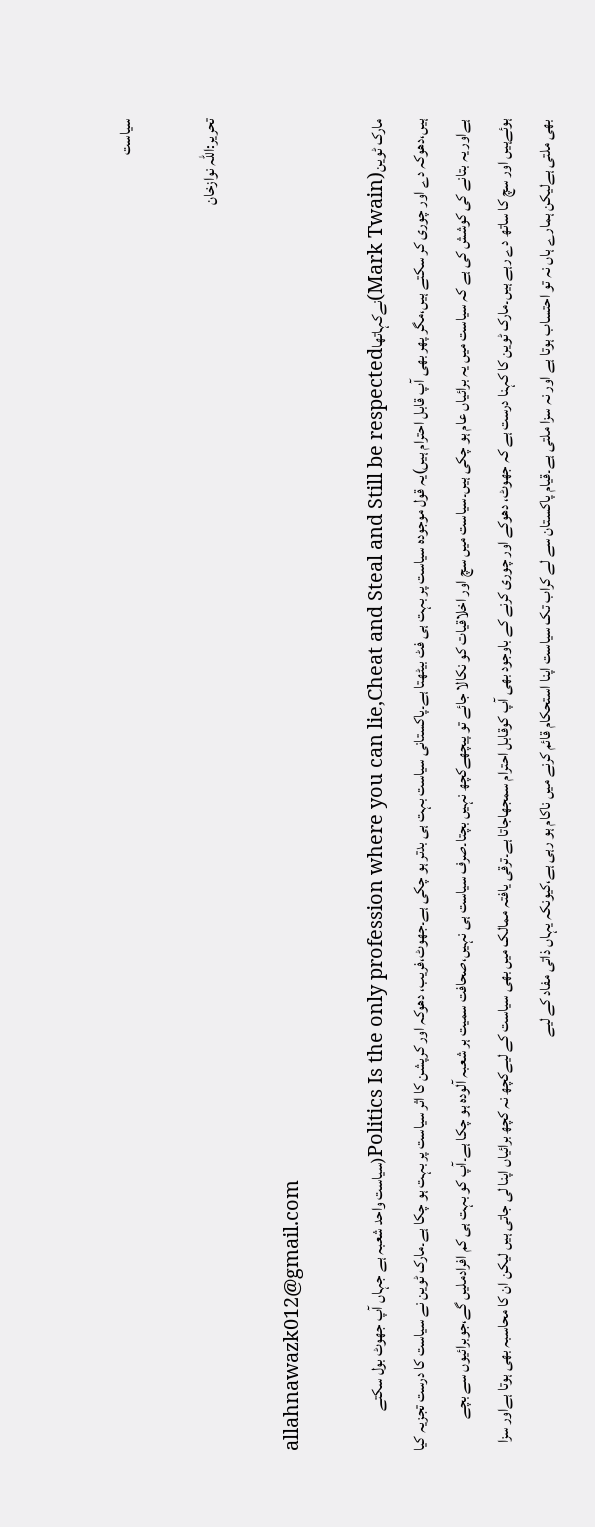سیاست

تحریر:اللہ نوازخان

allahnawazk012@gmail.com

مارک ٹوین(Mark Twain)نےکہاتھاPolitics Is the only profession where you can lie,Cheat and Steal and Still be respected(سیاست واحد شعبہ ہے جہاں آپ جھوٹ بول سکتے ہیں،دھوکہ دے اور چوری کر سکتے ہیں،مگر پھر بھی آپ قابل احترام ہیں)یہ قول موجودہ سیاست پر بہت ہی فٹ بیٹھتا ہے۔پاکستانی سیاست بہت ہی بدتر ہو چکی ہے۔جھوٹ،فریب، دھوکہ اور کرپشن کا اثر سیاست پر بہت ہو چکا ہے۔مارک ٹوین نے سیاست کا درست تجزیہ کیا ہےاور یہ بتانے کی کوشش کی ہے کہ سیاست میں یہ برائیاں عام ہو چکی ہیں۔سیاست میں سچ اور اخلاقیات کو نکالا جائے تو پیچھےکچھ نہیں بچتا۔صرف سیاست ہی نہیں،صحافت سمیت ہر شعبہ آلودہ ہو چکا ہے۔آپ کو بہت ہی کم افرادملیں گے،جوبرائیوں سے بچے ہوئےہیں اور سچ کا ساتھ دے رہے ہیں۔مارک ٹوین کا کہنا درست ہے کہ جھوٹ، دھوکے اور چوری کرنے کے باوجود بھی آپ کوقابل احترام سمجھاجاتا ہے۔ترقی یافتہ ممالک میں بھی سیاست کے لیےکچھ نہ کچھ برائیاں اپنا لی جاتی ہیں لیکن ان کا محاسبہ بھی ہوتا ہےاور سزا بھی ملتی ہےلیکن ہمارے ہاں نہ تو احتساب ہوتا ہے اور نہ سزا ملتی ہے۔قیام پاکستان سے لے کراب تک سیاست اپنا استحکام قائم کرنے میں ناکام ہو رہی ہے،کیونکہ یہاں ذاتی مفاد کے لیے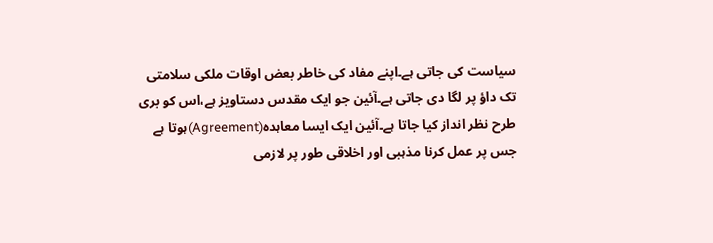سیاست کی جاتی ہے۔اپنے مفاد کی خاطر بعض اوقات ملکی سلامتی تک داؤ پر لگا دی جاتی ہے۔آئین جو ایک مقدس دستاویز ہے،اس کو بری طرح نظر انداز کیا جاتا ہے۔آئین ایک ایسا معاہدہ(Agreement)ہوتا ہے جس پر عمل کرنا مذہبی اور اخلاقی طور پر لازمی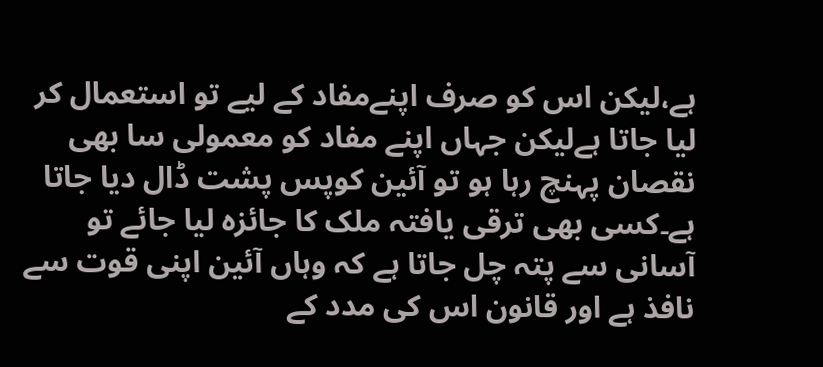ہے،لیکن اس کو صرف اپنےمفاد کے لیے تو استعمال کر لیا جاتا ہےلیکن جہاں اپنے مفاد کو معمولی سا بھی نقصان پہنچ رہا ہو تو آئین کوپس پشت ڈال دیا جاتا ہے۔کسی بھی ترقی یافتہ ملک کا جائزہ لیا جائے تو آسانی سے پتہ چل جاتا ہے کہ وہاں آئین اپنی قوت سے نافذ ہے اور قانون اس کی مدد کے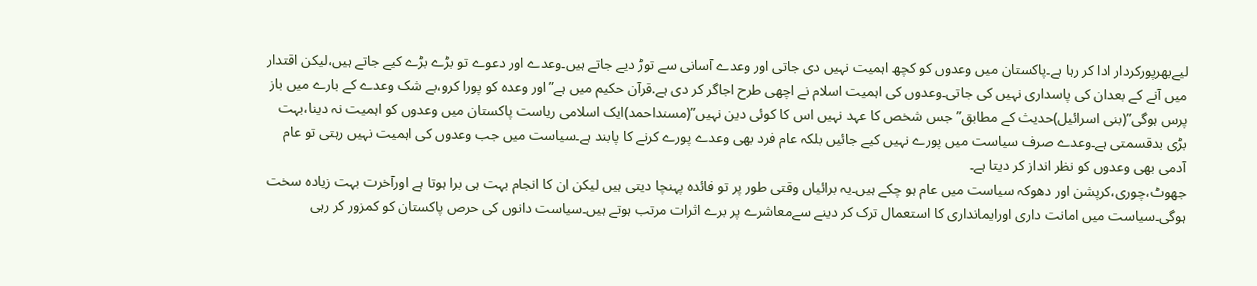لیےبھرپورکردار ادا کر رہا ہے۔پاکستان میں وعدوں کو کچھ اہمیت نہیں دی جاتی اور وعدے آسانی سے توڑ دیے جاتے ہیں۔وعدے اور دعوے تو بڑے بڑے کیے جاتے ہیں،لیکن اقتدار میں آنے کے بعدان کی پاسداری نہیں کی جاتی۔وعدوں کی اہمیت اسلام نے اچھی طرح اجاگر کر دی ہے.قرآن حکیم میں ہے”اور وعدہ کو پورا کرو،بے شک وعدے کے بارے میں باز پرس ہوگی”(بنی اسرائیل)حدیث کے مطابق”جس شخص کا عہد نہیں اس کا کوئی دین نہیں”(مسنداحمد)ایک اسلامی ریاست پاکستان میں وعدوں کو اہمیت نہ دینا،بہت بڑی بدقسمتی ہے۔وعدے صرف سیاست میں پورے نہیں کیے جائیں بلکہ عام فرد بھی وعدے پورے کرنے کا پابند ہے۔سیاست میں جب وعدوں کی اہمیت نہیں رہتی تو عام آدمی بھی وعدوں کو نظر انداز کر دیتا ہے۔
جھوٹ،چوری،کرپشن اور دھوکہ سیاست میں عام ہو چکے ہیں۔یہ برائیاں وقتی طور پر تو فائدہ پہنچا دیتی ہیں لیکن ان کا انجام بہت ہی برا ہوتا ہے اورآخرت بہت زیادہ سخت ہوگی۔سیاست میں امانت داری اورایمانداری کا استعمال ترک کر دینے سےمعاشرے پر برے اثرات مرتب ہوتے ہیں۔سیاست دانوں کی حرص پاکستان کو کمزور کر رہی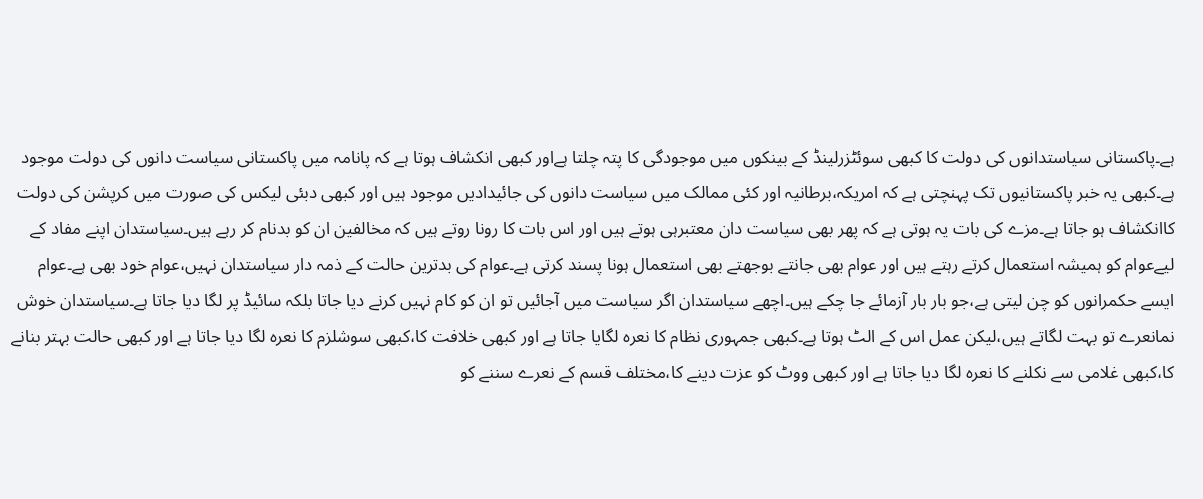ہے۔پاکستانی سیاستدانوں کی دولت کا کبھی سوئٹزرلینڈ کے بینکوں میں موجودگی کا پتہ چلتا ہےاور کبھی انکشاف ہوتا ہے کہ پانامہ میں پاکستانی سیاست دانوں کی دولت موجود ہے۔کبھی یہ خبر پاکستانیوں تک پہنچتی ہے کہ امریکہ،برطانیہ اور کئی ممالک میں سیاست دانوں کی جائیدادیں موجود ہیں اور کبھی دبئی لیکس کی صورت میں کرپشن کی دولت کاانکشاف ہو جاتا ہے۔مزے کی بات یہ ہوتی ہے کہ پھر بھی سیاست دان معتبرہی ہوتے ہیں اور اس بات کا رونا روتے ہیں کہ مخالفین ان کو بدنام کر رہے ہیں۔سیاستدان اپنے مفاد کے لیےعوام کو ہمیشہ استعمال کرتے رہتے ہیں اور عوام بھی جانتے بوجھتے بھی استعمال ہونا پسند کرتی ہے۔عوام کی بدترین حالت کے ذمہ دار سیاستدان نہیں،عوام خود بھی ہے۔عوام ایسے حکمرانوں کو چن لیتی ہے،جو بار بار آزمائے جا چکے ہیں۔اچھے سیاستدان اگر سیاست میں آجائیں تو ان کو کام نہیں کرنے دیا جاتا بلکہ سائیڈ پر لگا دیا جاتا ہے۔سیاستدان خوش نمانعرے تو بہت لگاتے ہیں،لیکن عمل اس کے الٹ ہوتا ہے۔کبھی جمہوری نظام کا نعرہ لگایا جاتا ہے اور کبھی خلافت کا،کبھی سوشلزم کا نعرہ لگا دیا جاتا ہے اور کبھی حالت بہتر بنانے کا،کبھی غلامی سے نکلنے کا نعرہ لگا دیا جاتا ہے اور کبھی ووٹ کو عزت دینے کا،مختلف قسم کے نعرے سننے کو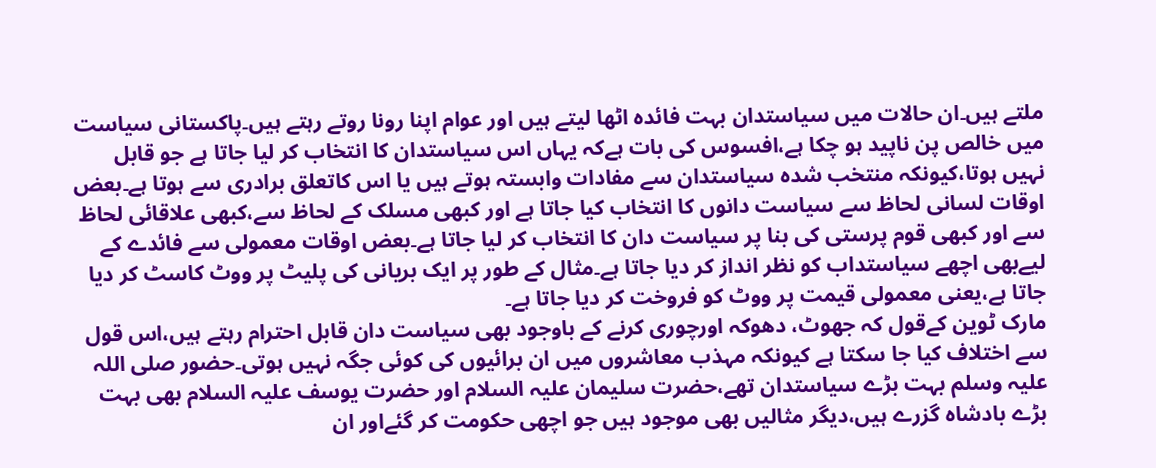ملتے ہیں۔ان حالات میں سیاستدان بہت فائدہ اٹھا لیتے ہیں اور عوام اپنا رونا روتے رہتے ہیں۔پاکستانی سیاست میں خالص پن ناپید ہو چکا ہے،افسوس کی بات ہےکہ یہاں اس سیاستدان کا انتخاب کر لیا جاتا ہے جو قابل نہیں ہوتا،کیونکہ منتخب شدہ سیاستدان سے مفادات وابستہ ہوتے ہیں یا اس کاتعلق برادری سے ہوتا ہے۔بعض اوقات لسانی لحاظ سے سیاست دانوں کا انتخاب کیا جاتا ہے اور کبھی مسلک کے لحاظ سے،کبھی علاقائی لحاظ سے اور کبھی قوم پرستی کی بنا پر سیاست دان کا انتخاب کر لیا جاتا ہے۔بعض اوقات معمولی سے فائدے کے لیےبھی اچھے سیاستداب کو نظر انداز کر دیا جاتا ہے۔مثال کے طور پر ایک بریانی کی پلیٹ پر ووٹ کاسٹ کر دیا جاتا ہے،یعنی معمولی قیمت پر ووٹ کو فروخت کر دیا جاتا ہے۔
مارک ٹوین کےقول کہ جھوٹ، دھوکہ اورچوری کرنے کے باوجود بھی سیاست دان قابل احترام رہتے ہیں،اس قول سے اختلاف کیا جا سکتا ہے کیونکہ مہذب معاشروں میں ان برائیوں کی کوئی جگہ نہیں ہوتی۔حضور صلی اللہ علیہ وسلم بہت بڑے سیاستدان تھے،حضرت سلیمان علیہ السلام اور حضرت یوسف علیہ السلام بھی بہت بڑے بادشاہ گزرے ہیں،دیگر مثالیں بھی موجود ہیں جو اچھی حکومت کر گئےاور ان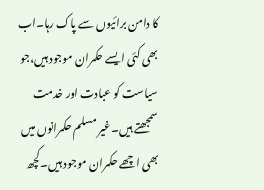کا دامن برائیوں سے پاک رہا۔اب بھی کئی ایسے حکمران موجود ہیں،جو سیاست کو عبادت اور خدمت سمجھتے ہیں۔غیر مسلم حکمرانوں میں بھی اچھے حکمران موجود ہیں۔کچھ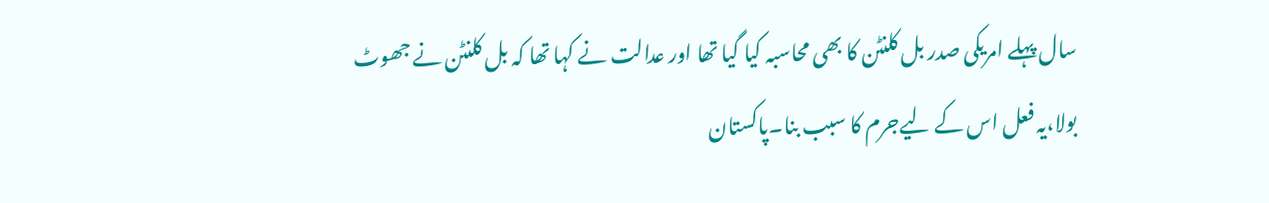سال پہلے امریکی صدر بل کلنٹن کا بھی محاسبہ کیا گیا تھا اور عدالت نے کہا تھا کہ بل کلنٹن نے جھوٹ بولا،یہ فعل اس کے لیےجرم کا سبب بنا۔پاکستان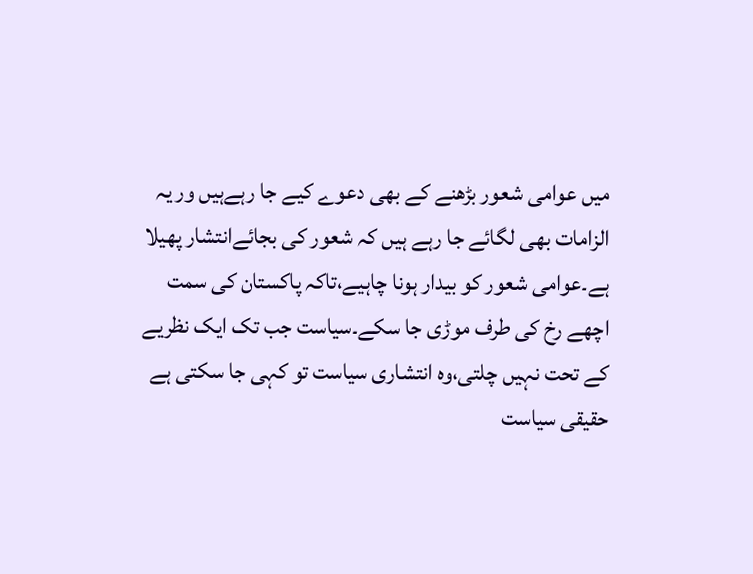میں عوامی شعور بڑھنے کے بھی دعوے کیے جا رہےہیں ور یہ الزامات بھی لگائے جا رہے ہیں کہ شعور کی بجائےانتشار پھیلا ہے۔عوامی شعور کو بیدار ہونا چاہیے،تاکہ پاکستان کی سمت اچھے رخ کی طرف موڑی جا سکے۔سیاست جب تک ایک نظریے کے تحت نہیں چلتی،وہ انتشاری سیاست تو کہی جا سکتی ہے حقیقی سیاست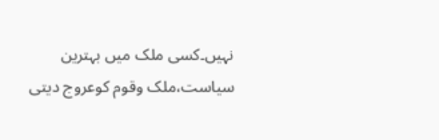نہیں۔کسی ملک میں بہترین سیاست،ملک وقوم کوعروج دیتی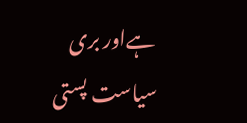ہےاور بری سیاست پستی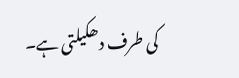کی طرف دھکیلتی ہے۔